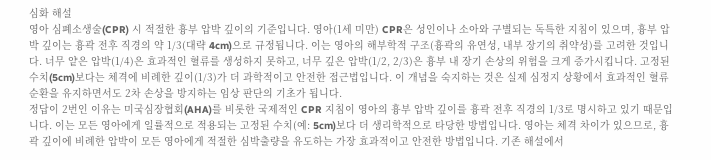심화 해설
영아 심폐소생술(CPR) 시 적절한 흉부 압박 깊이의 기준입니다. 영아(1세 미만) CPR은 성인이나 소아와 구별되는 독특한 지침이 있으며, 흉부 압박 깊이는 흉곽 전후 직경의 약 1/3(대략 4cm)으로 규정됩니다. 이는 영아의 해부학적 구조(흉곽의 유연성, 내부 장기의 취약성)를 고려한 것입니다. 너무 얕은 압박(1/4)은 효과적인 혈류를 생성하지 못하고, 너무 깊은 압박(1/2, 2/3)은 흉부 내 장기 손상의 위험을 크게 증가시킵니다. 고정된 수치(5cm)보다는 체격에 비례한 깊이(1/3)가 더 과학적이고 안전한 접근법입니다. 이 개념을 숙지하는 것은 실제 심정지 상황에서 효과적인 혈류 순환을 유지하면서도 2차 손상을 방지하는 임상 판단의 기초가 됩니다.
정답이 2번인 이유는 미국심장협회(AHA)를 비롯한 국제적인 CPR 지침이 영아의 흉부 압박 깊이를 흉곽 전후 직경의 1/3로 명시하고 있기 때문입니다. 이는 모든 영아에게 일률적으로 적용되는 고정된 수치(예: 5cm)보다 더 생리학적으로 타당한 방법입니다. 영아는 체격 차이가 있으므로, 흉곽 깊이에 비례한 압박이 모든 영아에게 적절한 심박출량을 유도하는 가장 효과적이고 안전한 방법입니다. 기존 해설에서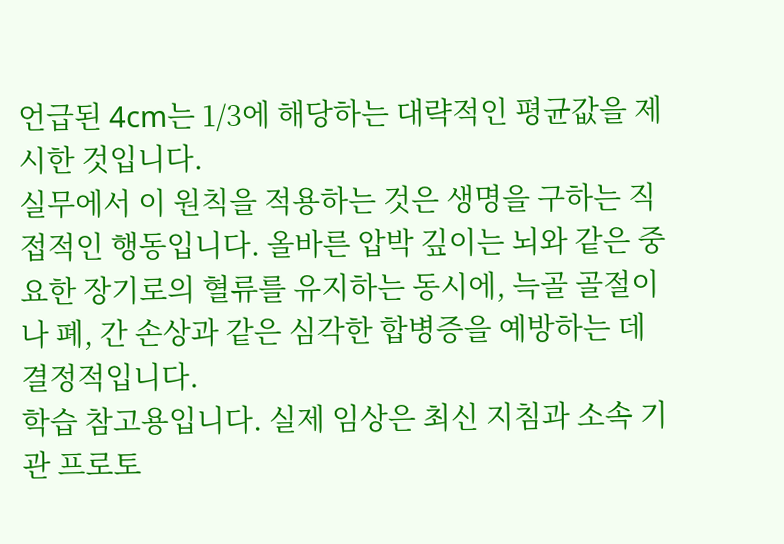언급된 4cm는 1/3에 해당하는 대략적인 평균값을 제시한 것입니다.
실무에서 이 원칙을 적용하는 것은 생명을 구하는 직접적인 행동입니다. 올바른 압박 깊이는 뇌와 같은 중요한 장기로의 혈류를 유지하는 동시에, 늑골 골절이나 폐, 간 손상과 같은 심각한 합병증을 예방하는 데 결정적입니다.
학습 참고용입니다. 실제 임상은 최신 지침과 소속 기관 프로토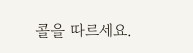콜을 따르세요.